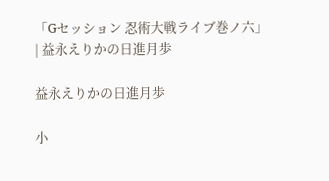「Gセッション 忍術大戦ライブ巻ノ六」 | 益永えりかの日進月歩

益永えりかの日進月歩

小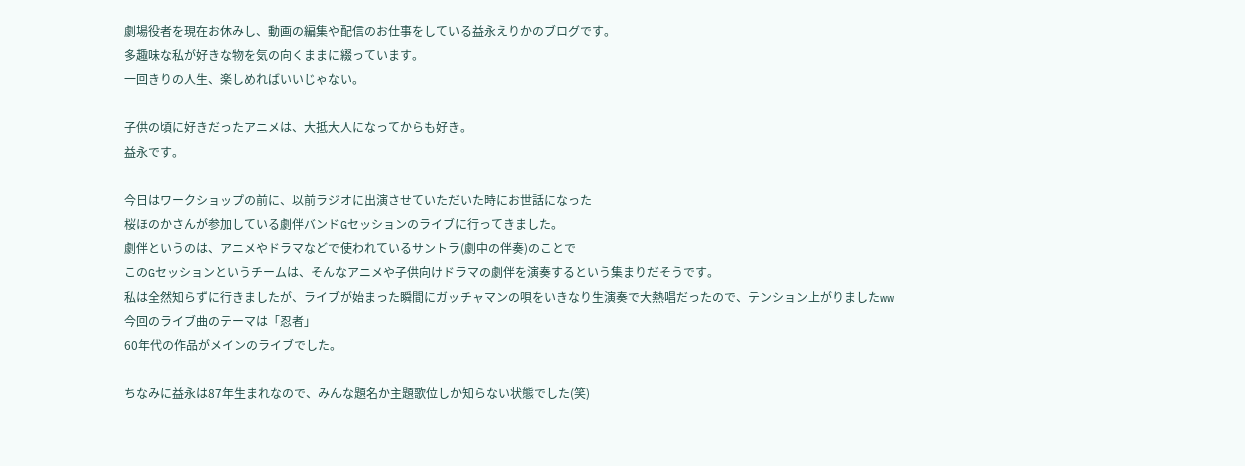劇場役者を現在お休みし、動画の編集や配信のお仕事をしている益永えりかのブログです。
多趣味な私が好きな物を気の向くままに綴っています。
一回きりの人生、楽しめればいいじゃない。

子供の頃に好きだったアニメは、大抵大人になってからも好き。
益永です。

今日はワークショップの前に、以前ラジオに出演させていただいた時にお世話になった
桜ほのかさんが参加している劇伴バンドGセッションのライブに行ってきました。
劇伴というのは、アニメやドラマなどで使われているサントラ(劇中の伴奏)のことで
このGセッションというチームは、そんなアニメや子供向けドラマの劇伴を演奏するという集まりだそうです。
私は全然知らずに行きましたが、ライブが始まった瞬間にガッチャマンの唄をいきなり生演奏で大熱唱だったので、テンション上がりましたww
今回のライブ曲のテーマは「忍者」
60年代の作品がメインのライブでした。

ちなみに益永は87年生まれなので、みんな題名か主題歌位しか知らない状態でした(笑)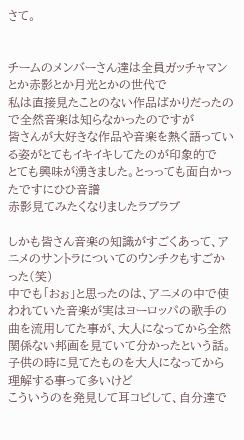さて。


チームのメンバーさん達は全員ガッチャマンとか赤影とか月光とかの世代で
私は直接見たことのない作品ばかりだったので全然音楽は知らなかったのですが
皆さんが大好きな作品や音楽を熱く語っている姿がとてもイキイキしてたのが印象的で
とても興味が湧きました。とっっても面白かったですにひひ音譜
赤影見てみたくなりましたラブラブ

しかも皆さん音楽の知識がすごくあって、アニメのサントラについてのウンチクもすごかった(笑)
中でも「おぉ」と思ったのは、アニメの中で使われていた音楽が実はヨーロッパの歌手の曲を流用してた事が、大人になってから全然関係ない邦画を見ていて分かったという話。
子供の時に見てたものを大人になってから理解する事って多いけど
こういうのを発見して耳コピして、自分達で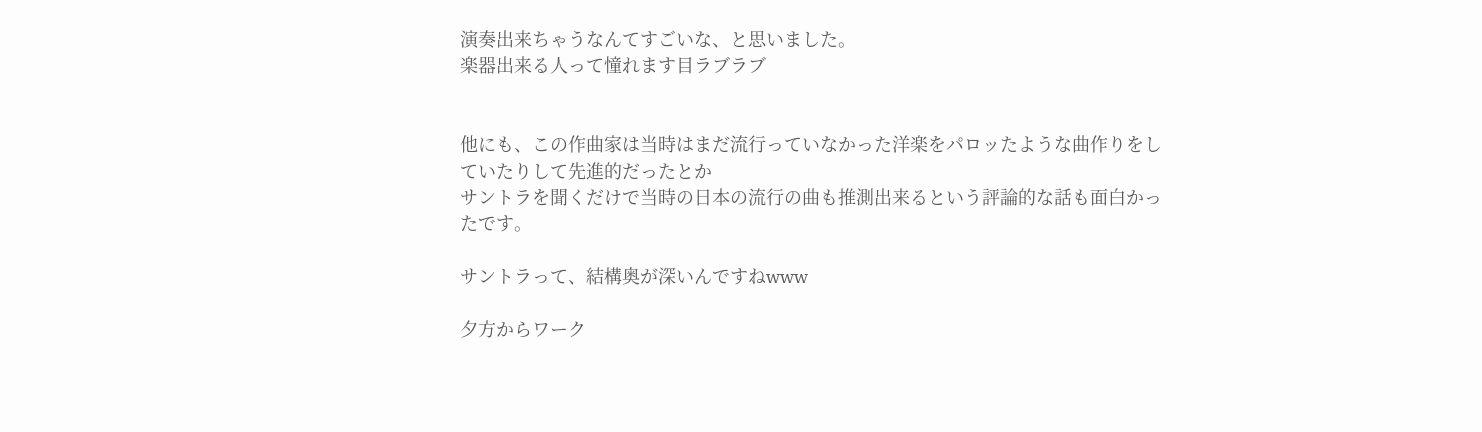演奏出来ちゃうなんてすごいな、と思いました。
楽器出来る人って憧れます目ラブラブ


他にも、この作曲家は当時はまだ流行っていなかった洋楽をパロッたような曲作りをしていたりして先進的だったとか
サントラを聞くだけで当時の日本の流行の曲も推測出来るという評論的な話も面白かったです。

サントラって、結構奥が深いんですねwww

夕方からワーク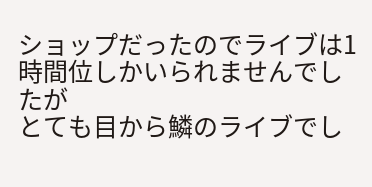ショップだったのでライブは1時間位しかいられませんでしたが
とても目から鱗のライブでし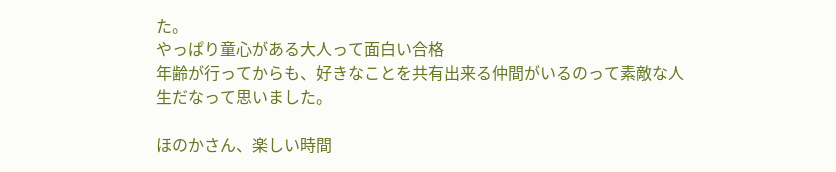た。
やっぱり童心がある大人って面白い合格
年齢が行ってからも、好きなことを共有出来る仲間がいるのって素敵な人生だなって思いました。

ほのかさん、楽しい時間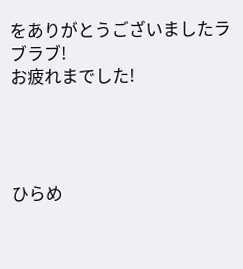をありがとうございましたラブラブ!
お疲れまでした!




ひらめ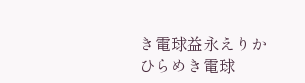き電球益永えりかひらめき電球